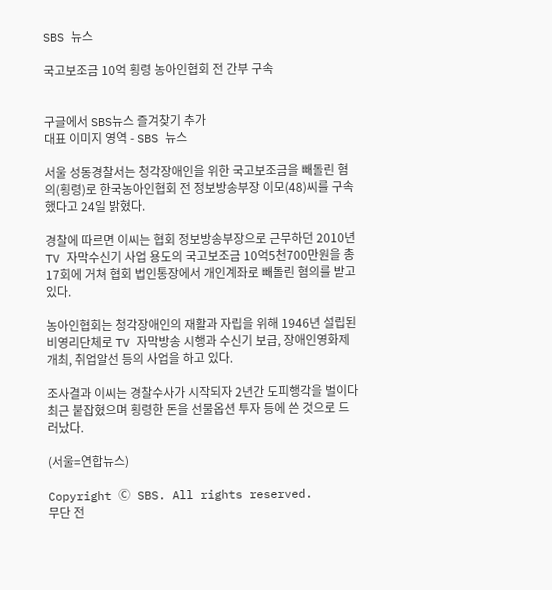SBS 뉴스

국고보조금 10억 횡령 농아인협회 전 간부 구속


구글에서 SBS뉴스 즐겨찾기 추가
대표 이미지 영역 - SBS 뉴스

서울 성동경찰서는 청각장애인을 위한 국고보조금을 빼돌린 혐의(횡령)로 한국농아인협회 전 정보방송부장 이모(48)씨를 구속했다고 24일 밝혔다.

경찰에 따르면 이씨는 협회 정보방송부장으로 근무하던 2010년 TV 자막수신기 사업 용도의 국고보조금 10억5천700만원을 총 17회에 거쳐 협회 법인통장에서 개인계좌로 빼돌린 혐의를 받고 있다.

농아인협회는 청각장애인의 재활과 자립을 위해 1946년 설립된 비영리단체로 TV 자막방송 시행과 수신기 보급, 장애인영화제 개최, 취업알선 등의 사업을 하고 있다.

조사결과 이씨는 경찰수사가 시작되자 2년간 도피행각을 벌이다 최근 붙잡혔으며 횡령한 돈을 선물옵션 투자 등에 쓴 것으로 드러났다.

(서울=연합뉴스)

Copyright Ⓒ SBS. All rights reserved.
무단 전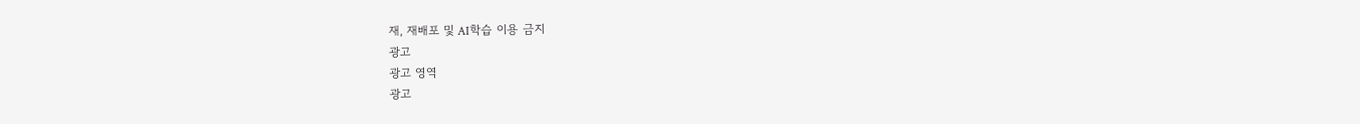재, 재배포 및 AI학습 이용 금지
광고
광고 영역
광고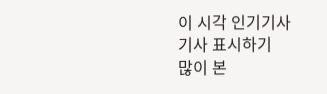이 시각 인기기사
기사 표시하기
많이 본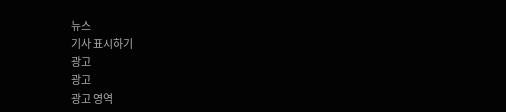뉴스
기사 표시하기
광고
광고
광고 영역